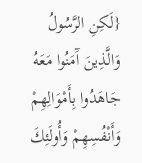{لَكِنِ الرَّسُولُ وَالَّذِينَ آَمَنُوا مَعَهُ جَاهَدُوا بِأَمْوَالِهِمْ وَأَنْفُسِهِمْ وَأُولَئِكَ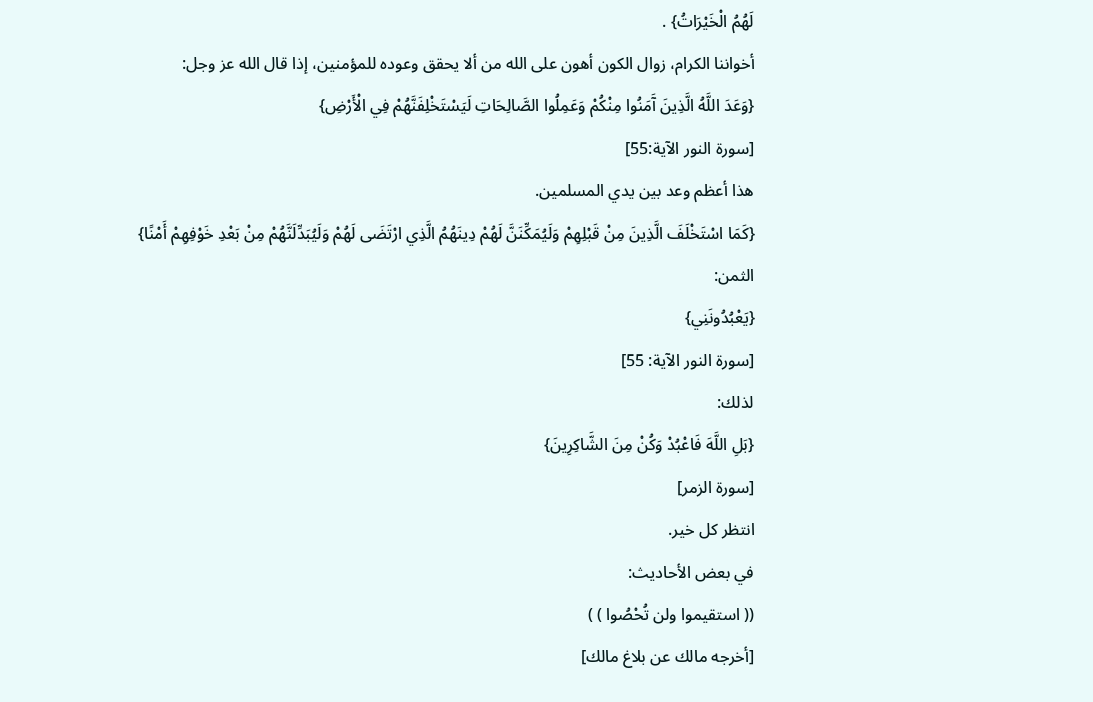لَهُمُ الْخَيْرَاتُ} .
أخواننا الكرام، زوال الكون أهون على الله من ألا يحقق وعوده للمؤمنين، إذا قال الله عز وجل:
{وَعَدَ اللَّهُ الَّذِينَ آَمَنُوا مِنْكُمْ وَعَمِلُوا الصَّالِحَاتِ لَيَسْتَخْلِفَنَّهُمْ فِي الْأَرْضِ}
[سورة النور الآية:55]
هذا أعظم وعد بين يدي المسلمين.
{كَمَا اسْتَخْلَفَ الَّذِينَ مِنْ قَبْلِهِمْ وَلَيُمَكِّنَنَّ لَهُمْ دِينَهُمُ الَّذِي ارْتَضَى لَهُمْ وَلَيُبَدِّلَنَّهُمْ مِنْ بَعْدِ خَوْفِهِمْ أَمْنًا}
الثمن:
{يَعْبُدُونَنِي}
[سورة النور الآية: 55]
لذلك:
{بَلِ اللَّهَ فَاعْبُدْ وَكُنْ مِنَ الشَّاكِرِينَ}
[سورة الزمر]
انتظر كل خير.
في بعض الأحاديث:
(( استقيموا ولن تُحْصُوا ) )
[أخرجه مالك عن بلاغ مالك]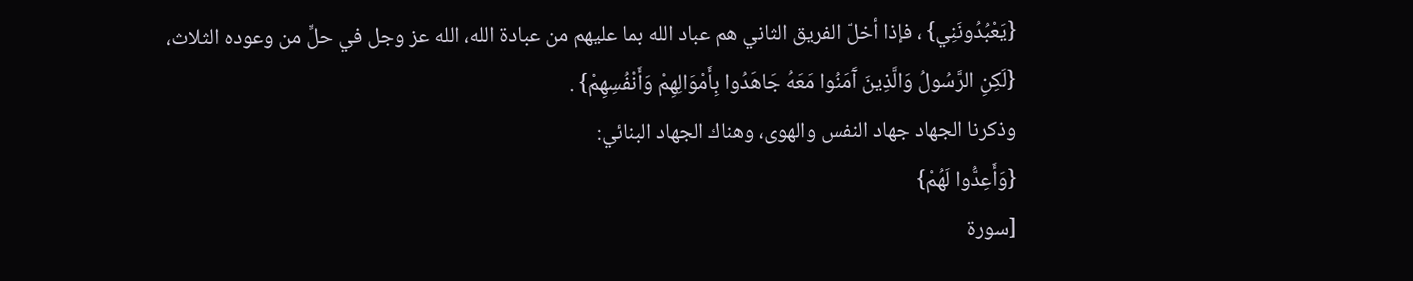{يَعْبُدُونَنِي} ، فإذا أخلّ الفريق الثاني هم عباد الله بما عليهم من عبادة الله، الله عز وجل في حلٍّ من وعوده الثلاث، {لَكِنِ الرَّسُولُ وَالَّذِينَ آَمَنُوا مَعَهُ جَاهَدُوا بِأَمْوَالِهِمْ وَأَنْفُسِهِمْ} .
وذكرنا الجهاد جهاد النفس والهوى، وهناك الجهاد البنائي:
{وَأَعِدُّوا لَهُمْ}
[سورة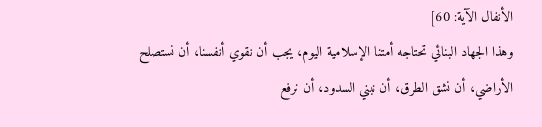الأنفال الآية: 60]
وهذا الجهاد البنائي تحتاجه أمتنا الإسلامية اليوم، يجب أن نقوي أنفسنا، أن نستصلح الأراضي، أن نشق الطرق، أن نبني السدود، أن نرفع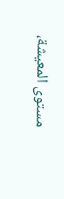مستوى المعيشة،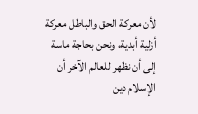لأن معركة الحق والباطل معركة أزلية أبدية، ونحن بحاجة ماسة إلى أن نظهر للعالم الآخر أن الإسلام دين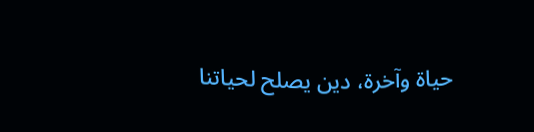حياة وآخرة، دين يصلح لحياتنا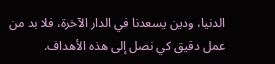الدنيا، ودين يسعدنا في الدار الآخرة، فلا بد من عمل دقيق كي نصل إلى هذه الأهداف.